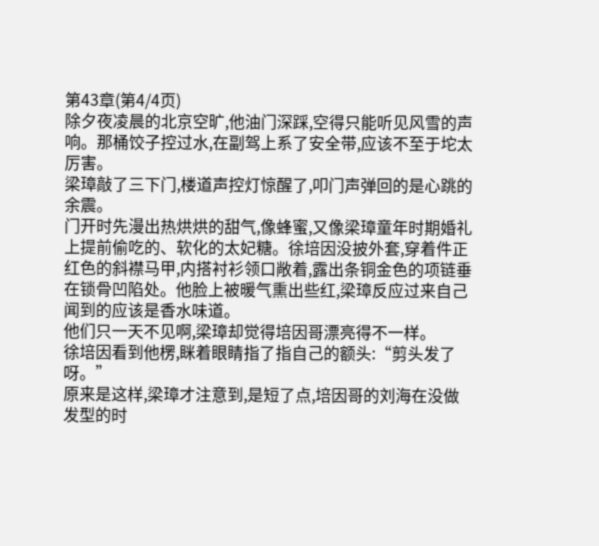第43章(第4/4页)
除夕夜凌晨的北京空旷,他油门深踩,空得只能听见风雪的声响。那桶饺子控过水,在副驾上系了安全带,应该不至于坨太厉害。
梁璋敲了三下门,楼道声控灯惊醒了,叩门声弹回的是心跳的余震。
门开时先漫出热烘烘的甜气,像蜂蜜,又像梁璋童年时期婚礼上提前偷吃的、软化的太妃糖。徐培因没披外套,穿着件正红色的斜襟马甲,内搭衬衫领口敞着,露出条铜金色的项链垂在锁骨凹陷处。他脸上被暖气熏出些红,梁璋反应过来自己闻到的应该是香水味道。
他们只一天不见啊,梁璋却觉得培因哥漂亮得不一样。
徐培因看到他楞,眯着眼睛指了指自己的额头:“剪头发了呀。”
原来是这样,梁璋才注意到,是短了点,培因哥的刘海在没做发型的时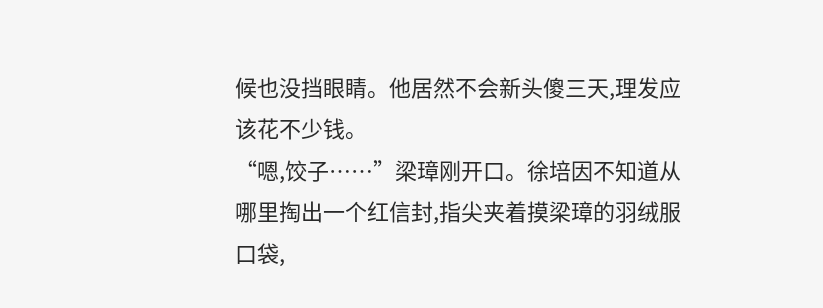候也没挡眼睛。他居然不会新头傻三天,理发应该花不少钱。
“嗯,饺子……”梁璋刚开口。徐培因不知道从哪里掏出一个红信封,指尖夹着摸梁璋的羽绒服口袋,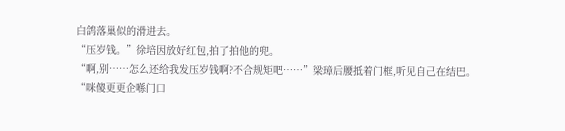白鸽落巢似的滑进去。
“压岁钱。”徐培因放好红包,拍了拍他的兜。
“啊,别……怎么还给我发压岁钱啊?不合规矩吧……”梁璋后腰抵着门框,听见自己在结巴。
“咪傻更更企喺门口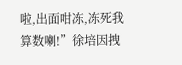啦,出面咁冻,冻死我算数喇!”徐培因拽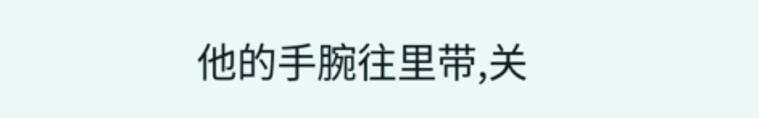他的手腕往里带,关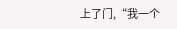上了门,“我一个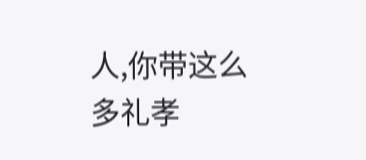人,你带这么多礼孝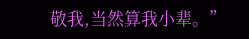敬我,当然算我小辈。”